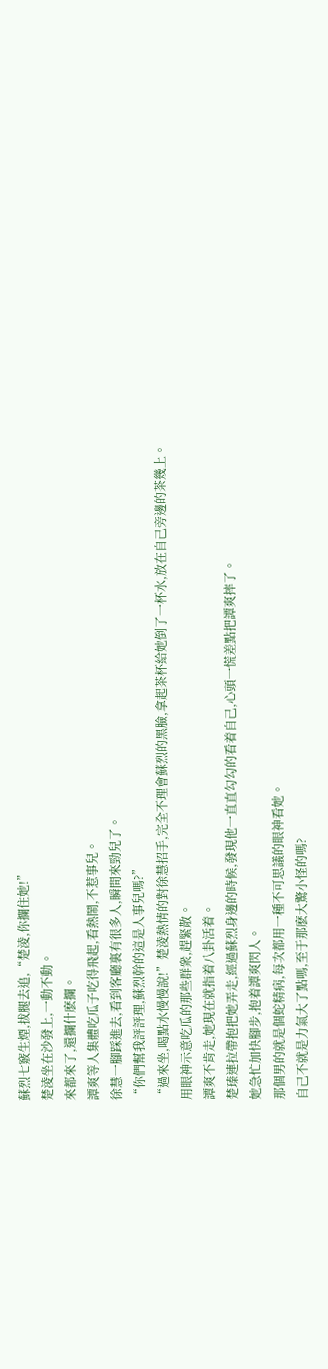蘇烈七竅生煙,拔腿去追,“楚淩,你攔住她!”
楚淩坐在沙發上,一動不動。
來都來了,還攔什麽攔。
譚爽等人集體吃瓜子吃得飛起,看熱鬧,不惹事兒。
徐慧一腳踩進去,看到客廳裏有很多人,瞬間來勁兒了。
“你們幫我評評理,蘇烈幹的這是人事兒嗎?”
“過來坐,喝點水慢慢說!”楚淩熱情的對徐慧招手,完全不理會蘇烈的黑臉,拿起茶杯給她倒了一杯水,放在自己旁邊的茶幾上。
用眼神示意吃瓜的那些群衆,趕緊散。
譚爽不肯走,她現在就指着八卦活着。
楚瑧連拉帶抱把她弄走,經過蘇烈身邊的時候,發現他一直直勾勾的看着自己,心頭一慌差點把譚爽摔了。
她急忙加快腳步,抱着譚爽閃人。
那個男的就是個蛇精病,每次都用一種不可思議的眼神看她。
自己不就是力氣大了點嗎,至于那麽大驚小怪的嗎?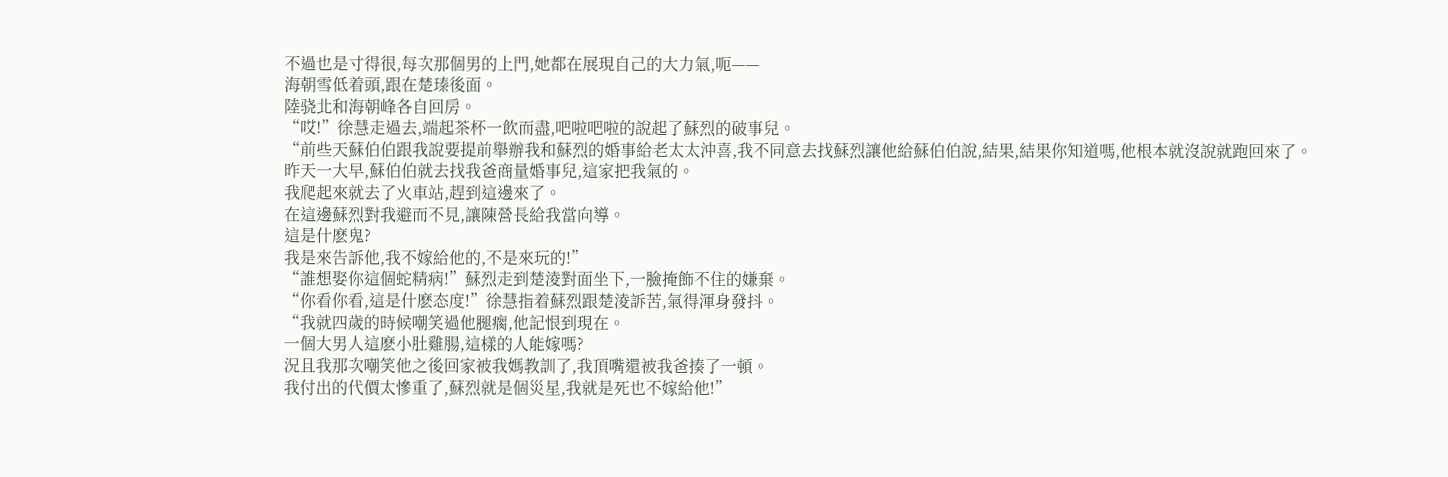不過也是寸得很,每次那個男的上門,她都在展現自己的大力氣,呃——
海朝雪低着頭,跟在楚瑧後面。
陸骁北和海朝峰各自回房。
“哎!”徐慧走過去,端起茶杯一飲而盡,吧啦吧啦的說起了蘇烈的破事兒。
“前些天蘇伯伯跟我說要提前舉辦我和蘇烈的婚事給老太太沖喜,我不同意去找蘇烈讓他給蘇伯伯說,結果,結果你知道嗎,他根本就沒說就跑回來了。
昨天一大早,蘇伯伯就去找我爸商量婚事兒,這家把我氣的。
我爬起來就去了火車站,趕到這邊來了。
在這邊蘇烈對我避而不見,讓陳營長給我當向導。
這是什麽鬼?
我是來告訴他,我不嫁給他的,不是來玩的!”
“誰想娶你這個蛇精病!”蘇烈走到楚淩對面坐下,一臉掩飾不住的嫌棄。
“你看你看,這是什麽态度!”徐慧指着蘇烈跟楚淩訴苦,氣得渾身發抖。
“我就四歲的時候嘲笑過他腿瘸,他記恨到現在。
一個大男人這麽小肚雞腸,這樣的人能嫁嗎?
況且我那次嘲笑他之後回家被我媽教訓了,我頂嘴還被我爸揍了一頓。
我付出的代價太慘重了,蘇烈就是個災星,我就是死也不嫁給他!”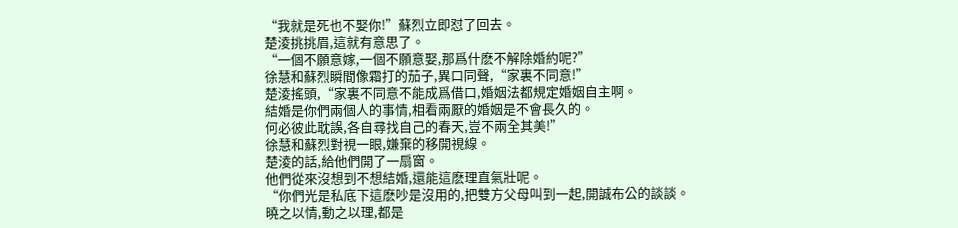“我就是死也不娶你!”蘇烈立即怼了回去。
楚淩挑挑眉,這就有意思了。
“一個不願意嫁,一個不願意娶,那爲什麽不解除婚約呢?”
徐慧和蘇烈瞬間像霜打的茄子,異口同聲,“家裏不同意!”
楚淩搖頭,“家裏不同意不能成爲借口,婚姻法都規定婚姻自主啊。
結婚是你們兩個人的事情,相看兩厭的婚姻是不會長久的。
何必彼此耽誤,各自尋找自己的春天,豈不兩全其美!”
徐慧和蘇烈對視一眼,嫌棄的移開視線。
楚淩的話,給他們開了一扇窗。
他們從來沒想到不想結婚,還能這麽理直氣壯呢。
“你們光是私底下這麽吵是沒用的,把雙方父母叫到一起,開誠布公的談談。
曉之以情,動之以理,都是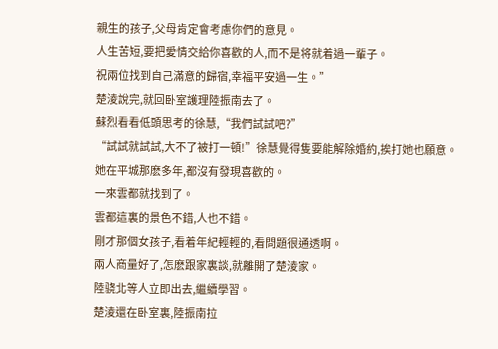親生的孩子,父母肯定會考慮你們的意見。
人生苦短,要把愛情交給你喜歡的人,而不是将就着過一輩子。
祝兩位找到自己滿意的歸宿,幸福平安過一生。”
楚淩說完,就回卧室護理陸振南去了。
蘇烈看看低頭思考的徐慧,“我們試試吧?”
“試試就試試,大不了被打一頓!”徐慧覺得隻要能解除婚約,挨打她也願意。
她在平城那麽多年,都沒有發現喜歡的。
一來雲都就找到了。
雲都這裏的景色不錯,人也不錯。
剛才那個女孩子,看着年紀輕輕的,看問題很通透啊。
兩人商量好了,怎麽跟家裏談,就離開了楚淩家。
陸骁北等人立即出去,繼續學習。
楚淩還在卧室裏,陸振南拉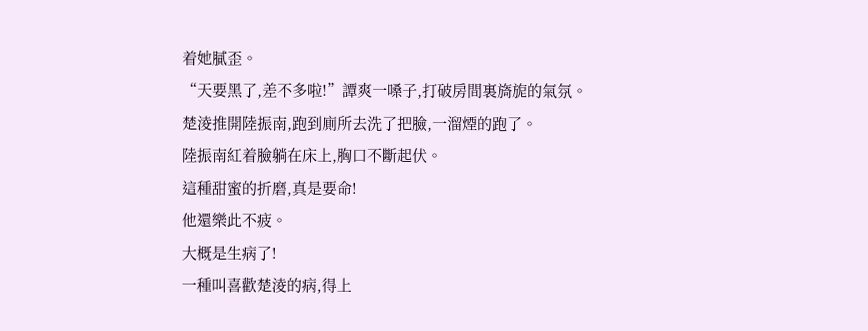着她膩歪。
“天要黑了,差不多啦!”譚爽一嗓子,打破房間裏旖旎的氣氛。
楚淩推開陸振南,跑到廁所去洗了把臉,一溜煙的跑了。
陸振南紅着臉躺在床上,胸口不斷起伏。
這種甜蜜的折磨,真是要命!
他還樂此不疲。
大概是生病了!
一種叫喜歡楚淩的病,得上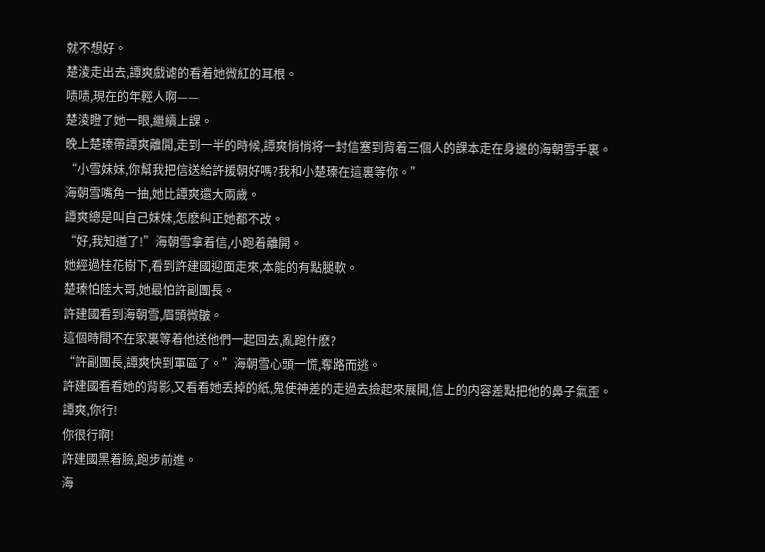就不想好。
楚淩走出去,譚爽戲谑的看着她微紅的耳根。
啧啧,現在的年輕人啊——
楚淩瞪了她一眼,繼續上課。
晚上楚瑧帶譚爽離開,走到一半的時候,譚爽悄悄将一封信塞到背着三個人的課本走在身邊的海朝雪手裏。
“小雪妹妹,你幫我把信送給許援朝好嗎?我和小楚瑧在這裏等你。”
海朝雪嘴角一抽,她比譚爽還大兩歲。
譚爽總是叫自己妹妹,怎麽糾正她都不改。
“好,我知道了!”海朝雪拿着信,小跑着離開。
她經過桂花樹下,看到許建國迎面走來,本能的有點腿軟。
楚瑧怕陸大哥,她最怕許副團長。
許建國看到海朝雪,眉頭微皺。
這個時間不在家裏等着他送他們一起回去,亂跑什麽?
“許副團長,譚爽快到軍區了。”海朝雪心頭一慌,奪路而逃。
許建國看看她的背影,又看看她丢掉的紙,鬼使神差的走過去撿起來展開,信上的内容差點把他的鼻子氣歪。
譚爽,你行!
你很行啊!
許建國黑着臉,跑步前進。
海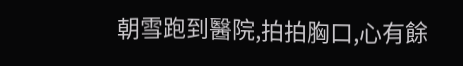朝雪跑到醫院,拍拍胸口,心有餘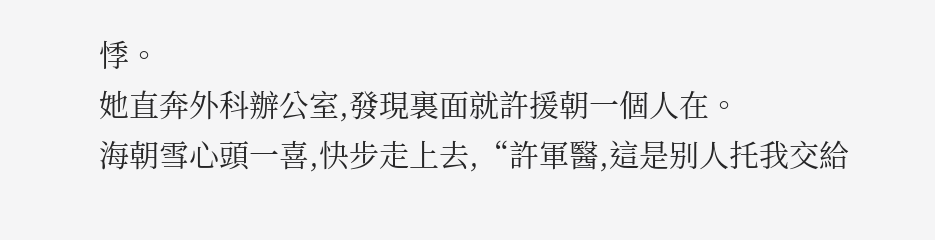悸。
她直奔外科辦公室,發現裏面就許援朝一個人在。
海朝雪心頭一喜,快步走上去,“許軍醫,這是别人托我交給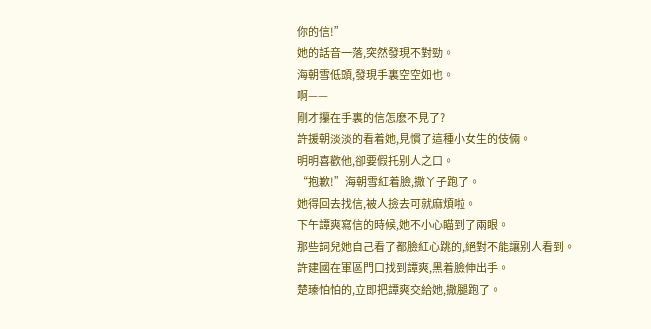你的信!”
她的話音一落,突然發現不對勁。
海朝雪低頭,發現手裏空空如也。
啊——
剛才攥在手裏的信怎麽不見了?
許援朝淡淡的看着她,見慣了這種小女生的伎倆。
明明喜歡他,卻要假托别人之口。
“抱歉!”海朝雪紅着臉,撒丫子跑了。
她得回去找信,被人撿去可就麻煩啦。
下午譚爽寫信的時候,她不小心瞄到了兩眼。
那些詞兒她自己看了都臉紅心跳的,絕對不能讓别人看到。
許建國在軍區門口找到譚爽,黑着臉伸出手。
楚瑧怕怕的,立即把譚爽交給她,撒腿跑了。